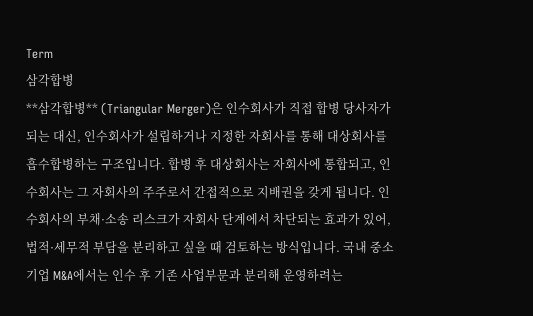Term
삼각합병
**삼각합병** (Triangular Merger)은 인수회사가 직접 합병 당사자가 되는 대신, 인수회사가 설립하거나 지정한 자회사를 통해 대상회사를 흡수합병하는 구조입니다. 합병 후 대상회사는 자회사에 통합되고, 인수회사는 그 자회사의 주주로서 간접적으로 지배권을 갖게 됩니다. 인수회사의 부채·소송 리스크가 자회사 단계에서 차단되는 효과가 있어, 법적·세무적 부담을 분리하고 싶을 때 검토하는 방식입니다. 국내 중소기업 M&A에서는 인수 후 기존 사업부문과 분리해 운영하려는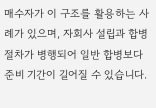매수자가 이 구조를 활용하는 사례가 있으며, 자회사 설립과 합병 절차가 병행되어 일반 합병보다 준비 기간이 길어질 수 있습니다.